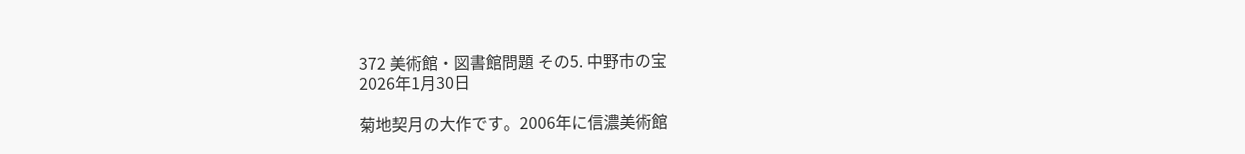372 美術館・図書館問題 その5. 中野市の宝
2026年1月30日

菊地契月の大作です。2006年に信濃美術館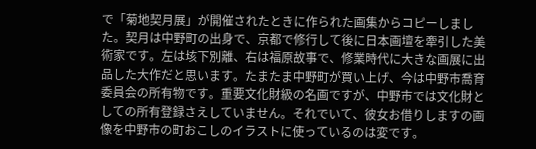で「菊地契月展」が開催されたときに作られた画集からコピーしました。契月は中野町の出身で、京都で修行して後に日本画壇を牽引した美術家です。左は垓下別離、右は福原故事で、修業時代に大きな画展に出品した大作だと思います。たまたま中野町が買い上げ、今は中野市喬育委員会の所有物です。重要文化財級の名画ですが、中野市では文化財としての所有登録さえしていません。それでいて、彼女お借りしますの画像を中野市の町おこしのイラストに使っているのは変です。